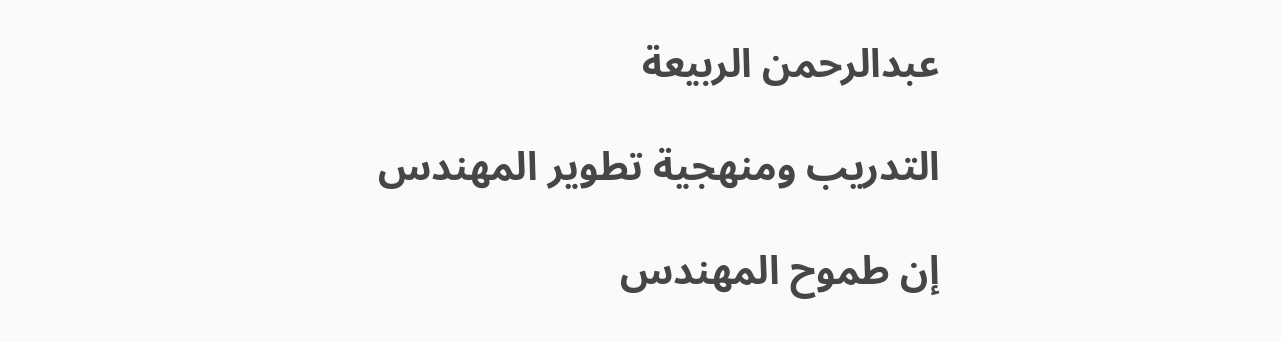عبدالرحمن الربيعة

التدريب ومنهجية تطوير المهندس

إن طموح المهندس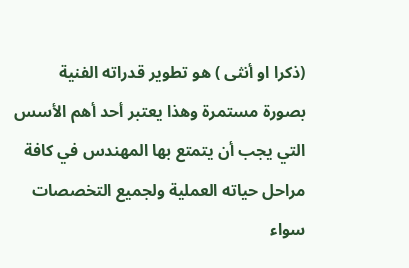(ذكرا او أنثى ) هو تطوير قدراته الفنية بصورة مستمرة وهذا يعتبر أحد أهم الأسس التي يجب أن يتمتع بها المهندس في كافة مراحل حياته العملية ولجميع التخصصات سواء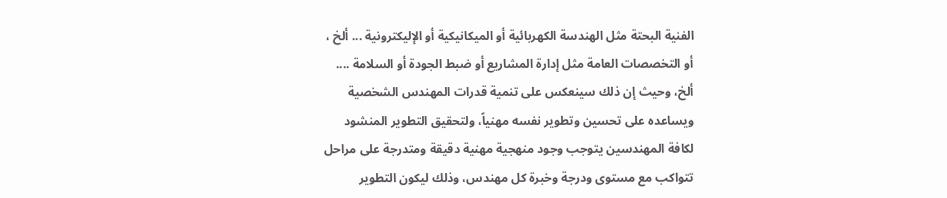الفنية البحتة مثل الهندسة الكهربائية أو الميكانيكية أو الإليكترونية ... ألخ ،  أو التخصصات العامة مثل إدارة المشاريع أو ضبط الجودة أو السلامة .... ألخ، وحيث إن ذلك سينعكس على تنمية قدرات المهندس الشخصية ويساعده على تحسين وتطوير نفسه مهنياً، ولتحقيق التطوير المنشود لكافة المهندسين يتوجب وجود منهجية مهنية دقيقة ومتدرجة على مراحل تتواكب مع مستوى ودرجة وخبرة كل مهندس، وذلك ليكون التطوير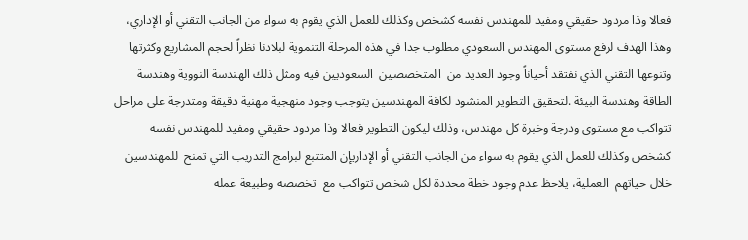فعالا وذا مردود حقيقي ومفيد للمهندس نفسه كشخص وكذلك للعمل الذي يقوم به سواء من الجانب التقني أو الإداري، وهذا الهدف لرفع مستوى المهندس السعودي مطلوب جدا في هذه المرحلة التنموية لبلادنا نظراً لحجم المشاريع وكثرتها وتنوعها التقني الذي نفتقد أحياناً وجود العديد من  المتخصصين  السعوديين فيه ومثل ذلك الهندسة النووية وهندسة الطاقة وهندسة البيئة .لتحقيق التطوير المنشود لكافة المهندسين يتوجب وجود منهجية مهنية دقيقة ومتدرجة على مراحل تتواكب مع مستوى ودرجة وخبرة كل مهندس، وذلك ليكون التطوير فعالا وذا مردود حقيقي ومفيد للمهندس نفسه كشخص وكذلك للعمل الذي يقوم به سواء من الجانب التقني أو الإداريإن المتتبع لبرامج التدريب التي تمنح  للمهندسين  خلال حياتهم  العملية، يلاحظ عدم وجود خطة محددة لكل شخص تتواكب مع  تخصصه وطبيعة عمله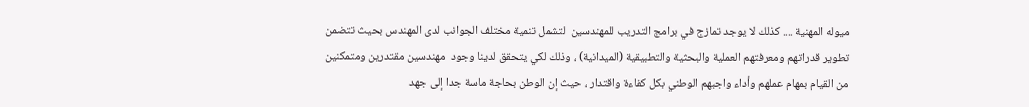ميوله المهنية .... كذلك لا يوجد تمازج في برامج التدريب للمهندسين  لتشمل تنمية مختلف الجوانب لدى المهندس بحيث تتضمن تطوير قدراتهم ومعرفتهم العملية والبحثية والتطبيقية (الميدانية) ، وذلك لكي يتحقق لدينا وجود  مهندسين مقتدرين ومتمكنين من القيام بمهام عملهم وأداء واجبهم الوطني بكل كفاءة واقتدار ، حيث إن الوطن بحاجة ماسة جدا إلى جهد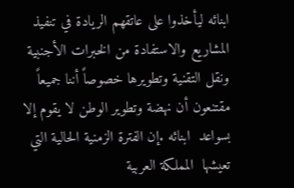ابنائه ليأخذوا على عاتقهم الريادة في تنفيذ المشاريع والاستفادة من الخبرات الأجنبية ونقل التقنية وتطويرها خصوصاً أننا جميعاً مقتنعون أن نهضة وتطوير الوطن لا يقوم إلا بسواعد  ابنائه .إن الفترة الزمنية الحالية التي تعيشها  المملكة العربية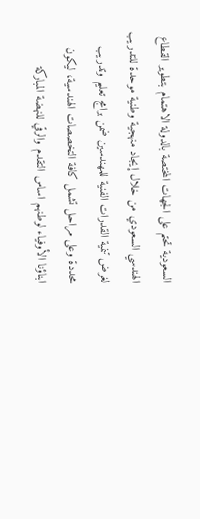السعودية تحتم على الجهات المختصة بالدولة الاهتمام بتطوير القطاع الهندسي السعودي من خلال إيجاد منهجية وطنية موحدة للتدريب لغرض تنمية القدرات الفنية للمهندسين ضمن برامج تعليم وتدريب محددة وعلى مراحل تشمل كافة التخصصات الهندسية، ليكون ابناؤنا الأوفياء لوطنهم اساس التقدم والرقي للنهضة المباركة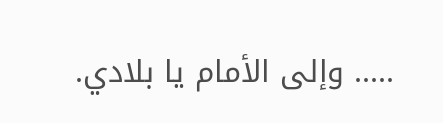..... وإلى الأمام يا بلادي.